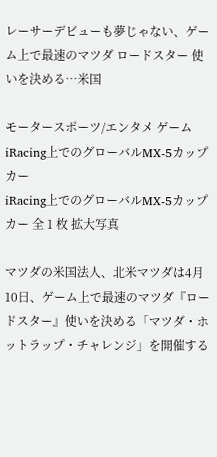レーサーデビューも夢じゃない、ゲーム上で最速のマツダ ロードスター 使いを決める…米国

モータースポーツ/エンタメ ゲーム
iRacing上でのグローバルMX-5カップカー
iRacing上でのグローバルMX-5カップカー 全 1 枚 拡大写真

マツダの米国法人、北米マツダは4月10日、ゲーム上で最速のマツダ『ロードスター』使いを決める「マツダ・ホットラップ・チャレンジ」を開催する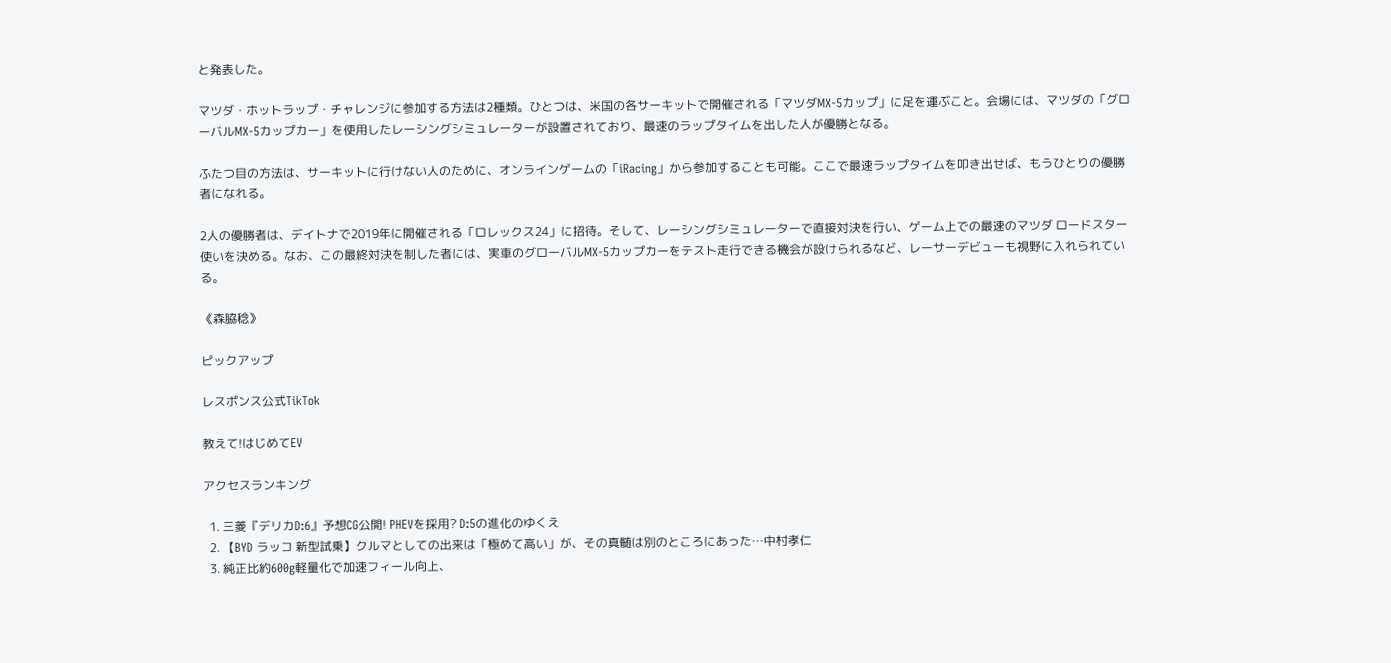と発表した。

マツダ・ホットラップ・チャレンジに参加する方法は2種類。ひとつは、米国の各サーキットで開催される「マツダMX-5カップ」に足を運ぶこと。会場には、マツダの「グローバルMX-5カップカー」を使用したレーシングシミュレーターが設置されており、最速のラップタイムを出した人が優勝となる。

ふたつ目の方法は、サーキットに行けない人のために、オンラインゲームの「iRacing」から参加することも可能。ここで最速ラップタイムを叩き出せば、もうひとりの優勝者になれる。

2人の優勝者は、デイトナで2019年に開催される「ロレックス24」に招待。そして、レーシングシミュレーターで直接対決を行い、ゲーム上での最速のマツダ ロードスター 使いを決める。なお、この最終対決を制した者には、実車のグローバルMX-5カップカーをテスト走行できる機会が設けられるなど、レーサーデビューも視野に入れられている。

《森脇稔》

ピックアップ

レスポンス公式TikTok

教えて!はじめてEV

アクセスランキング

  1. 三菱『デリカD:6』予想CG公開! PHEVを採用? D:5の進化のゆくえ
  2. 【BYD ラッコ 新型試乗】クルマとしての出来は「極めて高い」が、その真髄は別のところにあった…中村孝仁
  3. 純正比約600g軽量化で加速フィール向上、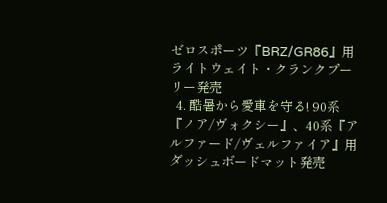ゼロスポーツ『BRZ/GR86』用ライトウェイト・クランクプーリー発売
  4. 酷暑から愛車を守る! 90系『ノア/ヴォクシー』、40系『アルファード/ヴェルファイア』用ダッシュボードマット発売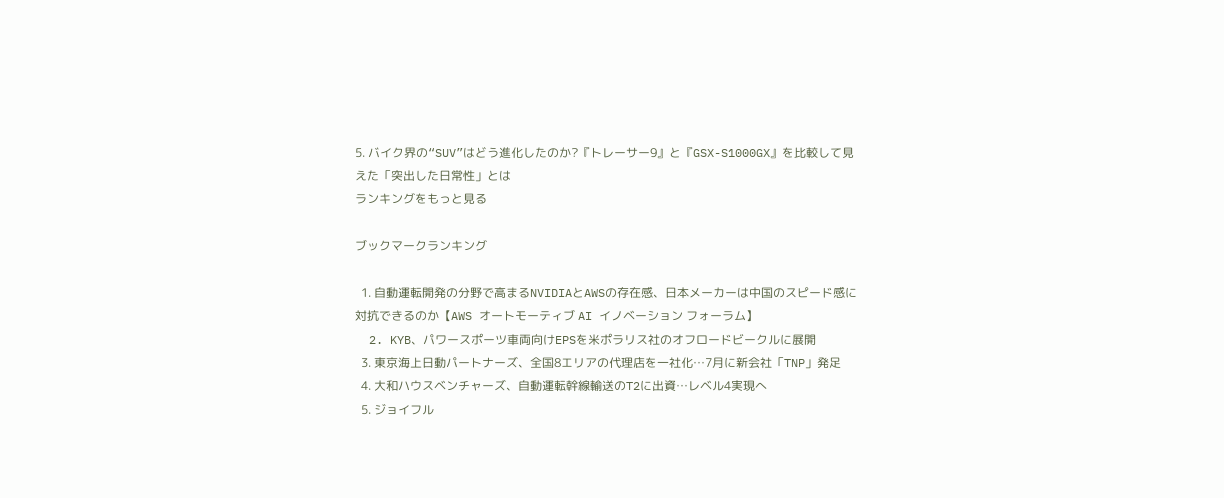5. バイク界の“SUV”はどう進化したのか?『トレーサー9』と『GSX-S1000GX』を比較して見えた「突出した日常性」とは
ランキングをもっと見る

ブックマークランキング

  1. 自動運転開発の分野で高まるNVIDIAとAWSの存在感、日本メーカーは中国のスピード感に対抗できるのか【AWS オートモーティブ AI イノベーション フォーラム】
  2. KYB、パワースポーツ車両向けEPSを米ポラリス社のオフロードビークルに展開
  3. 東京海上日動パートナーズ、全国8エリアの代理店を一社化…7月に新会社「TNP」発足
  4. 大和ハウスベンチャーズ、自動運転幹線輸送のT2に出資…レベル4実現へ
  5. ジョイフル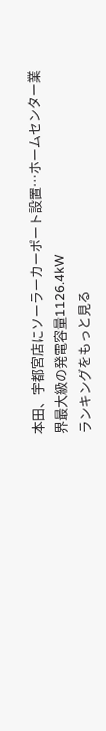本田、宇都宮店にソーラーカーポート設置…ホームセンター業界最大級の発電容量1126.4kW
ランキングをもっと見る